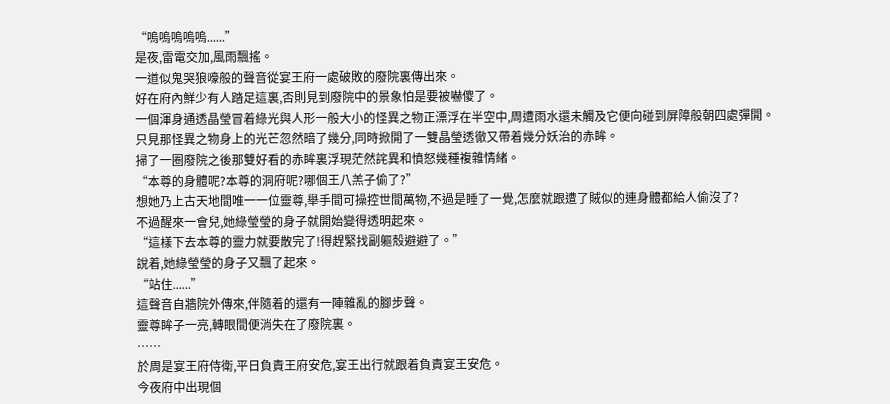“嗚嗚嗚嗚嗚......”
是夜,雷電交加,風雨飄搖。
一道似鬼哭狼嚎般的聲音從宴王府一處破敗的廢院裏傳出來。
好在府內鮮少有人踏足這裏,否則見到廢院中的景象怕是要被嚇傻了。
一個渾身通透晶瑩冒着綠光與人形一般大小的怪異之物正漂浮在半空中,周遭雨水還未觸及它便向碰到屏障般朝四處彈開。
只見那怪異之物身上的光芒忽然暗了幾分,同時掀開了一雙晶瑩透徹又帶着幾分妖治的赤眸。
掃了一圈廢院之後那雙好看的赤眸裏浮現茫然詫異和憤怒幾種複雜情緒。
“本尊的身體呢?本尊的洞府呢?哪個王八羔子偷了?”
想她乃上古天地間唯一一位靈尊,舉手間可操控世間萬物,不過是睡了一覺,怎麼就跟遭了賊似的連身體都給人偷沒了?
不過醒來一會兒,她綠瑩瑩的身子就開始變得透明起來。
“這樣下去本尊的靈力就要散完了!得趕緊找副軀殼避避了。”
說着,她綠瑩瑩的身子又飄了起來。
“站住......”
這聲音自牆院外傳來,伴隨着的還有一陣雜亂的腳步聲。
靈尊眸子一亮,轉眼間便消失在了廢院裏。
……
於周是宴王府侍衛,平日負責王府安危,宴王出行就跟着負責宴王安危。
今夜府中出現個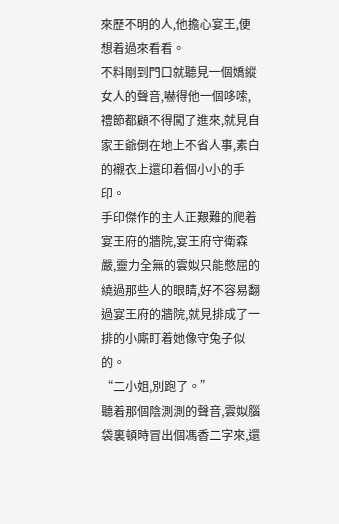來歷不明的人,他擔心宴王,便想着過來看看。
不料剛到門口就聽見一個嬌縱女人的聲音,嚇得他一個哆嗦,禮節都顧不得闖了進來,就見自家王爺倒在地上不省人事,素白的襯衣上還印着個小小的手印。
手印傑作的主人正艱難的爬着宴王府的牆院,宴王府守衛森嚴,靈力全無的雲姒只能憋屈的繞過那些人的眼睛,好不容易翻過宴王府的牆院,就見排成了一排的小廝盯着她像守兔子似的。
“二小姐,別跑了。”
聽着那個陰測測的聲音,雲姒腦袋裏頓時冒出個馮香二字來,還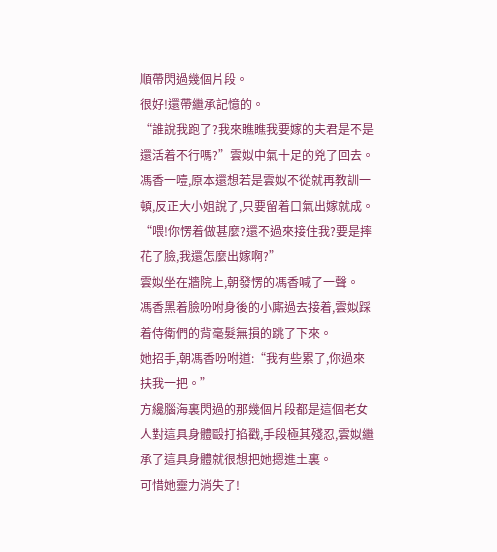順帶閃過幾個片段。
很好!還帶繼承記憶的。
“誰說我跑了?我來瞧瞧我要嫁的夫君是不是還活着不行嗎?”雲姒中氣十足的兇了回去。
馮香一噎,原本還想若是雲姒不從就再教訓一頓,反正大小姐說了,只要留着口氣出嫁就成。
“喂!你愣着做甚麼?還不過來接住我?要是摔花了臉,我還怎麼出嫁啊?”
雲姒坐在牆院上,朝發愣的馮香喊了一聲。
馮香黑着臉吩咐身後的小廝過去接着,雲姒踩着侍衛們的背毫髮無損的跳了下來。
她招手,朝馮香吩咐道:“我有些累了,你過來扶我一把。”
方纔腦海裏閃過的那幾個片段都是這個老女人對這具身體毆打掐戳,手段極其殘忍,雲姒繼承了這具身體就很想把她摁進土裏。
可惜她靈力消失了!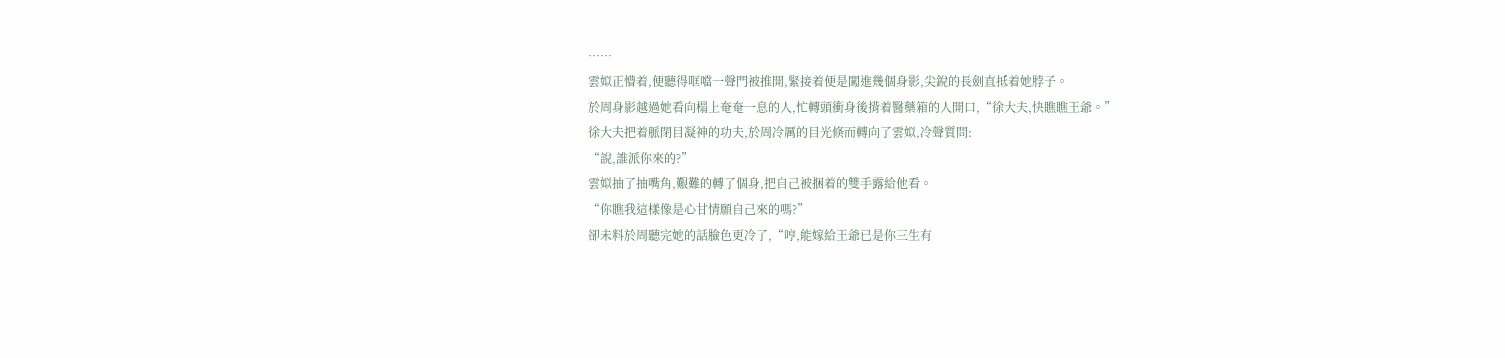……
雲姒正懵着,便聽得哐噹一聲門被推開,緊接着便是闖進幾個身影,尖銳的長劍直抵着她脖子。
於周身影越過她看向榻上奄奄一息的人,忙轉頭衝身後揹着醫藥箱的人開口,“徐大夫,快瞧瞧王爺。”
徐大夫把着脈閉目凝神的功夫,於周冷厲的目光倏而轉向了雲姒,冷聲質問:
“說,誰派你來的?”
雲姒抽了抽嘴角,艱難的轉了個身,把自己被捆着的雙手露給他看。
“你瞧我這樣像是心甘情願自己來的嗎?”
卻未料於周聽完她的話臉色更冷了,“哼,能嫁給王爺已是你三生有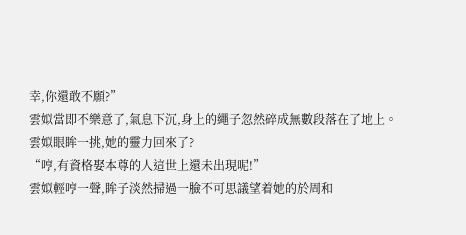幸,你還敢不願?”
雲姒當即不樂意了,氣息下沉,身上的繩子忽然碎成無數段落在了地上。
雲姒眼眸一挑,她的靈力回來了?
“哼,有資格娶本尊的人這世上還未出現呢!”
雲姒輕哼一聲,眸子淡然掃過一臉不可思議望着她的於周和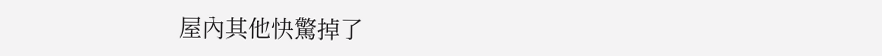屋內其他快驚掉了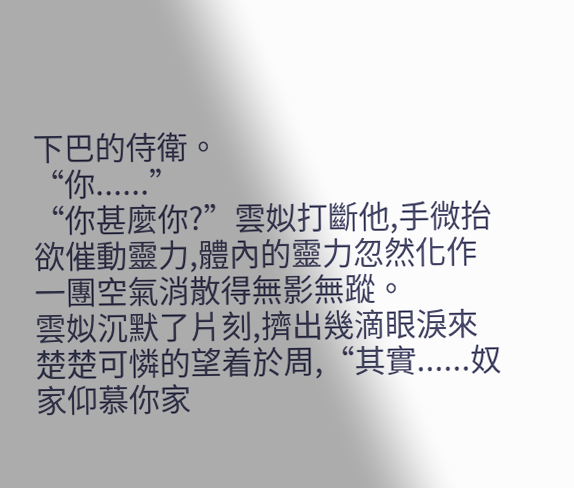下巴的侍衛。
“你......”
“你甚麼你?”雲姒打斷他,手微抬欲催動靈力,體內的靈力忽然化作一團空氣消散得無影無蹤。
雲姒沉默了片刻,擠出幾滴眼淚來楚楚可憐的望着於周,“其實......奴家仰慕你家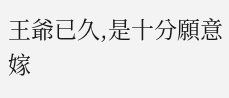王爺已久,是十分願意嫁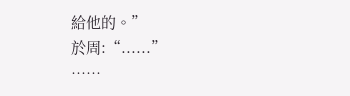給他的。”
於周:“......”
……